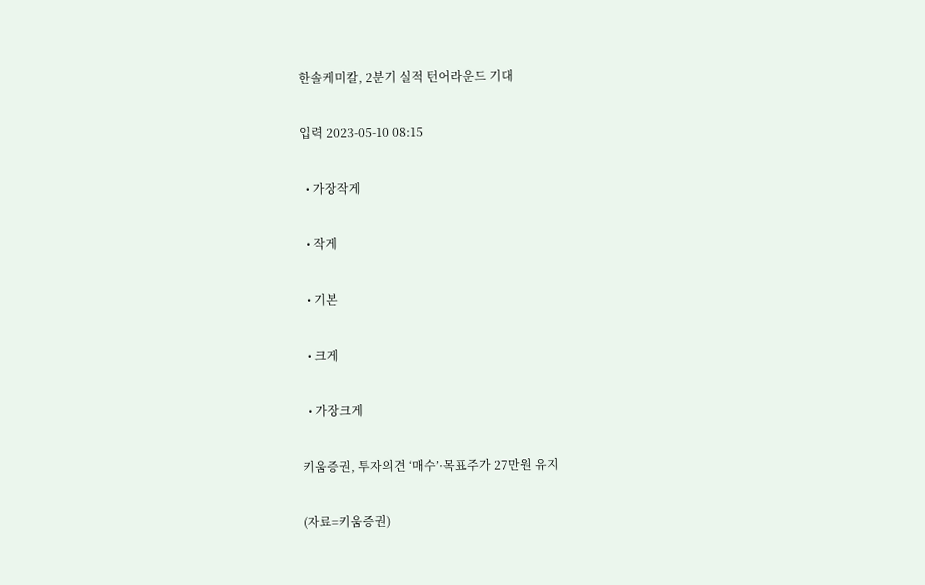한솔케미칼, 2분기 실적 턴어라운드 기대

입력 2023-05-10 08:15

  • 가장작게

  • 작게

  • 기본

  • 크게

  • 가장크게

키움증권, 투자의견 ‘매수’·목표주가 27만원 유지

(자료=키움증권)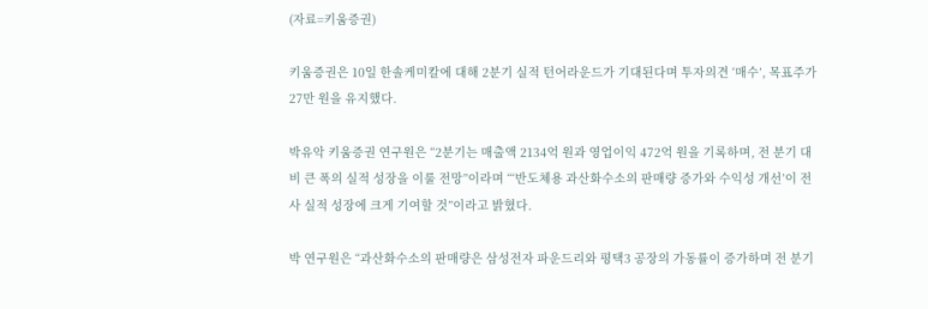(자료=키움증권)

키움증권은 10일 한솔케미칼에 대해 2분기 실적 턴어라운드가 기대된다며 투자의견 ‘매수’, 목표주가 27만 원을 유지했다.

박유악 키움증권 연구원은 “2분기는 매출액 2134억 원과 영업이익 472억 원을 기록하며, 전 분기 대비 큰 폭의 실적 성장을 이룰 전망”이라며 “‘반도체용 과산화수소의 판매량 증가와 수익성 개선’이 전사 실적 성장에 크게 기여할 것”이라고 밝혔다.

박 연구원은 “과산화수소의 판매량은 삼성전자 파운드리와 평택3 공장의 가동률이 증가하며 전 분기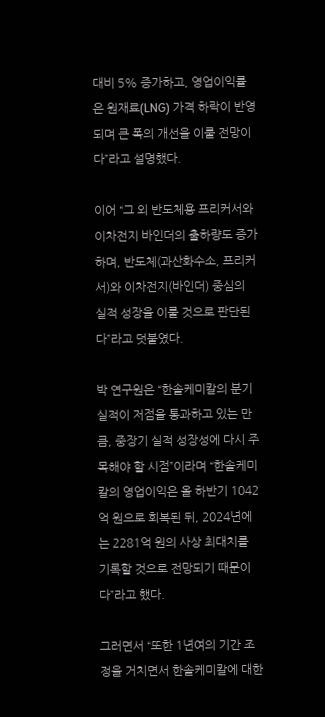대비 5% 증가하고, 영업이익률은 원재료(LNG) 가격 하락이 반영되며 큰 폭의 개선을 이룰 전망이다”라고 설명했다.

이어 “그 외 반도체용 프리커서와 이차전지 바인더의 출하량도 증가하며, 반도체(과산화수소, 프리커서)와 이차전지(바인더) 중심의 실적 성장을 이룰 것으로 판단된다”라고 덧붙였다.

박 연구원은 “한솔케미칼의 분기 실적이 저점을 통과하고 있는 만큼, 중장기 실적 성장성에 다시 주목해야 할 시점”이라며 “한솔케미칼의 영업이익은 올 하반기 1042억 원으로 회복된 뒤, 2024년에는 2281억 원의 사상 최대치를 기록할 것으로 전망되기 때문이다”라고 했다.

그러면서 “또한 1년여의 기간 조정을 거치면서 한솔케미칼에 대한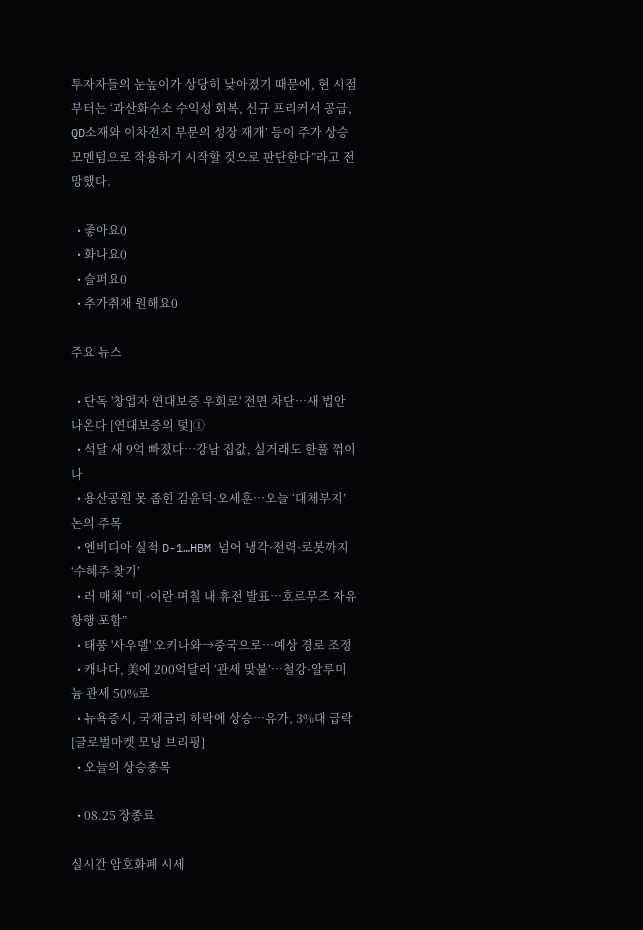투자자들의 눈높이가 상당히 낮아졌기 때문에, 현 시점부터는 ‘과산화수소 수익성 회복, 신규 프리커서 공급, QD소재와 이차전지 부문의 성장 재개’ 등이 주가 상승 모멘텀으로 작용하기 시작할 것으로 판단한다”라고 전망했다.

  • 좋아요0
  • 화나요0
  • 슬퍼요0
  • 추가취재 원해요0

주요 뉴스

  • 단독 '창업자 연대보증 우회로' 전면 차단…새 법안 나온다 [연대보증의 덫]①
  • 석달 새 9억 빠졌다⋯강남 집값, 실거래도 한풀 꺾이나
  • 용산공원 못 좁힌 김윤덕·오세훈⋯오늘 ‘대체부지’ 논의 주목
  • 엔비디아 실적 D-1…HBM 넘어 냉각·전력·로봇까지 ‘수혜주 찾기’
  • 러 매체 “미 ·이란 며칠 내 휴전 발표…호르무즈 자유항행 포함”
  • 태풍 '사우델' 오키나와→중국으로…예상 경로 조정
  • 캐나다, 美에 200억달러 ‘관세 맞불’…철강·알루미늄 관세 50%로
  • 뉴욕증시, 국채금리 하락에 상승⋯유가, 3%대 급락 [글로벌마켓 모닝 브리핑]
  • 오늘의 상승종목

  • 08.25 장종료

실시간 암호화폐 시세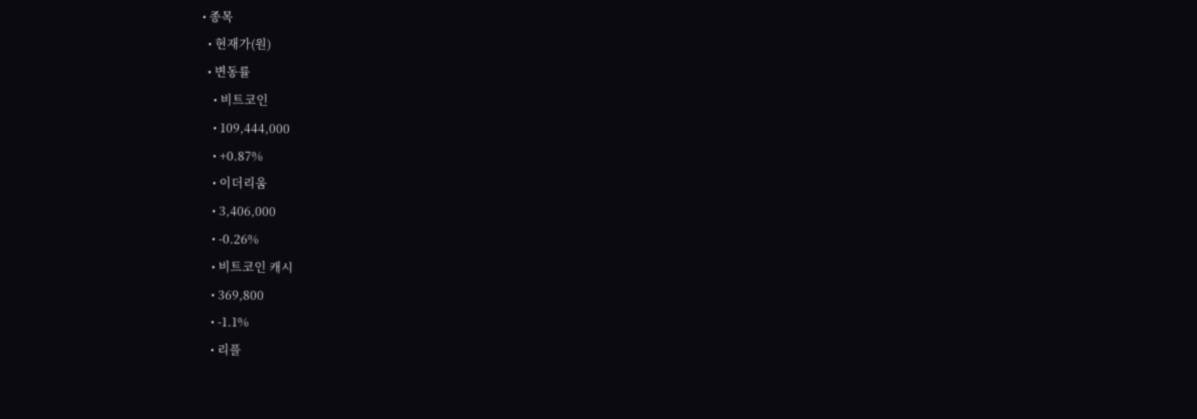• 종목
  • 현재가(원)
  • 변동률
    • 비트코인
    • 109,444,000
    • +0.87%
    • 이더리움
    • 3,406,000
    • -0.26%
    • 비트코인 캐시
    • 369,800
    • -1.1%
    • 리플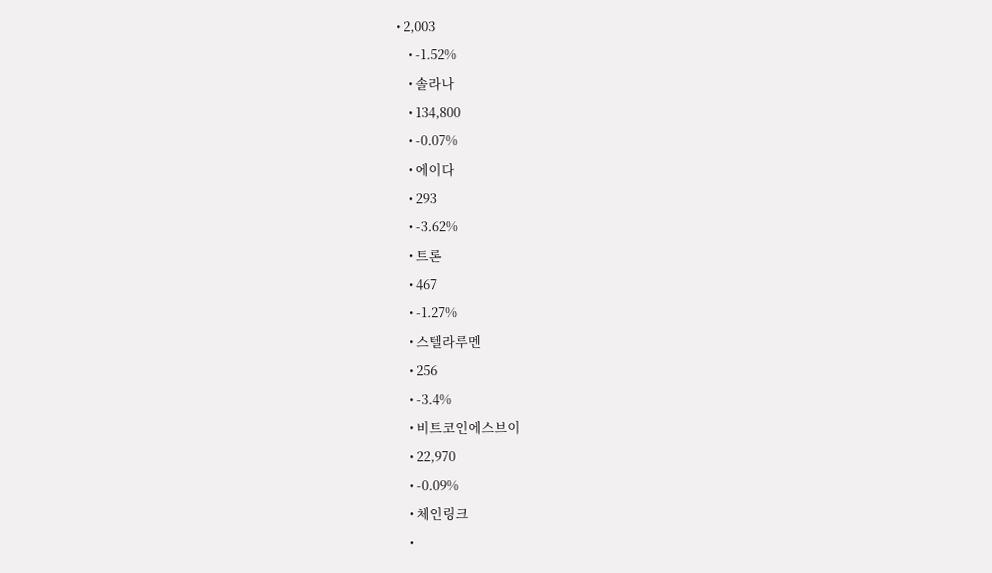• 2,003
    • -1.52%
    • 솔라나
    • 134,800
    • -0.07%
    • 에이다
    • 293
    • -3.62%
    • 트론
    • 467
    • -1.27%
    • 스텔라루멘
    • 256
    • -3.4%
    • 비트코인에스브이
    • 22,970
    • -0.09%
    • 체인링크
    •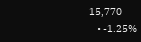15,770
    • -1.25%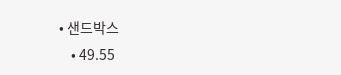• 샌드박스
    • 49.55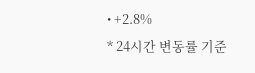• +2.8%
* 24시간 변동률 기준